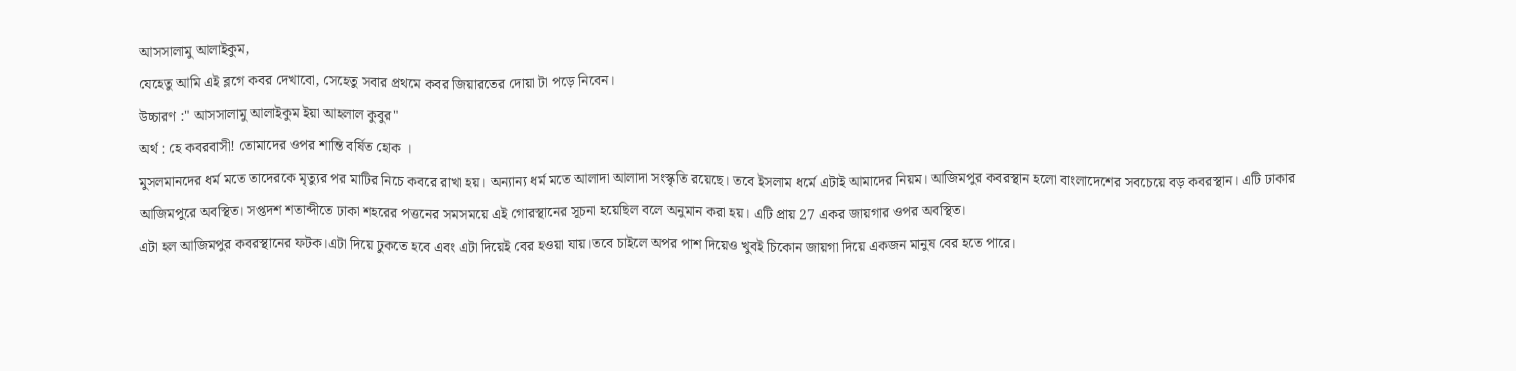আসসালামু আলাইকুম,
যেহেতু আমি এই ব্লগে কবর দেখাবো, সেহেতু সবার প্রথমে কবর জিয়ারতের দোয়া টা পড়ে নিবেন।
উচ্চারণ :" আসসালামু আলাইকুম ইয়া আহলাল কুবুর"
অর্থ : হে কবরবাসী! তোমাদের ওপর শান্তি বর্ষিত হোক ।
মুসলমানদের ধর্ম মতে তাদেরকে মৃত্যুর পর মাটির নিচে কবরে রাখা হয়। অন্যান্য ধর্ম মতে আলাদা আলাদা সংস্কৃতি রয়েছে। তবে ইসলাম ধর্মে এটাই আমাদের নিয়ম। আজিমপুর কবরস্থান হলো বাংলাদেশের সবচেয়ে বড় কবরস্থান। এটি ঢাকার আজিমপুরে অবস্থিত। সপ্তদশ শতাব্দীতে ঢাকা শহরের পত্তনের সমসময়ে এই গোরস্থানের সূচনা হয়েছিল বলে অনুমান করা হয়। এটি প্রায় 27 একর জায়গার ওপর অবস্থিত।
এটা হল আজিমপুর কবরস্থানের ফটক।এটা দিয়ে ঢুকতে হবে এবং এটা দিয়েই বের হওয়া যায়।তবে চাইলে অপর পাশ দিয়েও খুবই চিকোন জায়গা দিয়ে একজন মানুষ বের হতে পারে।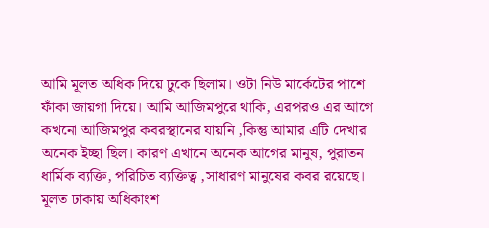আমি মূলত অধিক দিয়ে ঢুকে ছিলাম। ওটা নিউ মার্কেটের পাশে ফাঁকা জায়গা দিয়ে। আমি আজিমপুরে থাকি, এরপরও এর আগে কখনো আজিমপুর কবরস্থানের যায়নি ,কিন্তু আমার এটি দেখার অনেক ইচ্ছা ছিল। কারণ এখানে অনেক আগের মানুষ, পুরাতন ধার্মিক ব্যক্তি, পরিচিত ব্যক্তিত্ব ,সাধারণ মানুষের কবর রয়েছে। মূলত ঢাকায় অধিকাংশ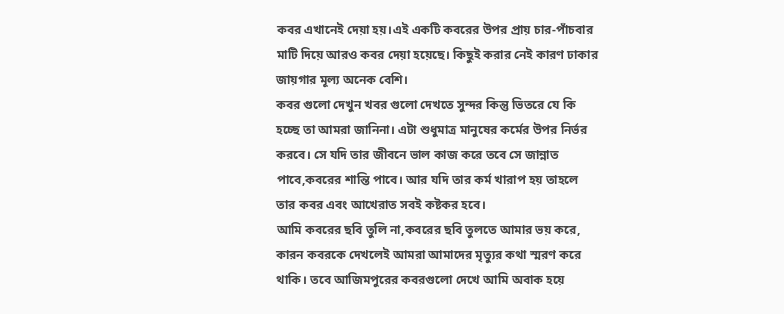কবর এখানেই দেয়া হয়।এই একটি কবরের উপর প্রায় চার-পাঁচবার মাটি দিয়ে আরও কবর দেয়া হয়েছে। কিছুই করার নেই কারণ ঢাকার জায়গার মূল্য অনেক বেশি।
কবর গুলো দেখুন খবর গুলো দেখতে সুন্দর কিন্তু ভিতরে যে কি হচ্ছে তা আমরা জানিনা। এটা শুধুমাত্র মানুষের কর্মের উপর নির্ভর করবে। সে যদি তার জীবনে ভাল কাজ করে তবে সে জান্নাত পাবে,কবরের শান্তি পাবে। আর যদি তার কর্ম খারাপ হয় তাহলে তার কবর এবং আখেরাত সবই কষ্টকর হবে।
আমি কবরের ছবি তুলি না,কবরের ছবি তুলতে আমার ভয় করে, কারন কবরকে দেখলেই আমরা আমাদের মৃত্যুর কথা স্মরণ করে থাকি। তবে আজিমপুরের কবরগুলো দেখে আমি অবাক হয়ে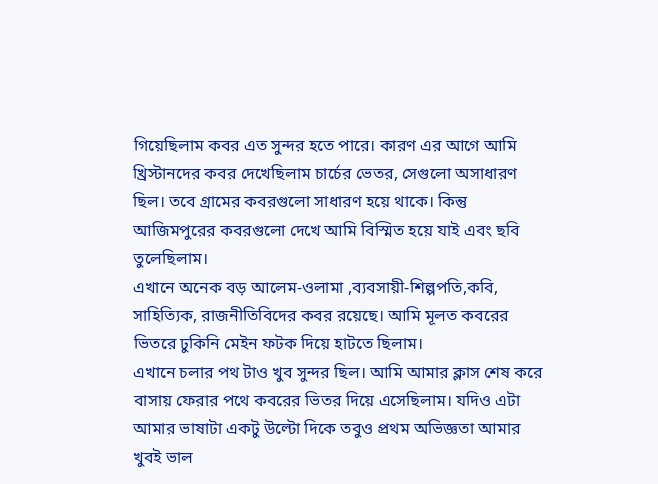গিয়েছিলাম কবর এত সুন্দর হতে পারে। কারণ এর আগে আমি খ্রিস্টানদের কবর দেখেছিলাম চার্চের ভেতর, সেগুলো অসাধারণ ছিল। তবে গ্রামের কবরগুলো সাধারণ হয়ে থাকে। কিন্তু আজিমপুরের কবরগুলো দেখে আমি বিস্মিত হয়ে যাই এবং ছবি তুলেছিলাম।
এখানে অনেক বড় আলেম-ওলামা ,ব্যবসায়ী-শিল্পপতি,কবি, সাহিত্যিক, রাজনীতিবিদের কবর রয়েছে। আমি মূলত কবরের ভিতরে ঢুকিনি মেইন ফটক দিয়ে হাটতে ছিলাম।
এখানে চলার পথ টাও খুব সুন্দর ছিল। আমি আমার ক্লাস শেষ করে বাসায় ফেরার পথে কবরের ভিতর দিয়ে এসেছিলাম। যদিও এটা আমার ভাষাটা একটু উল্টো দিকে তবুও প্রথম অভিজ্ঞতা আমার খুবই ভাল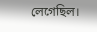লেগেছিল।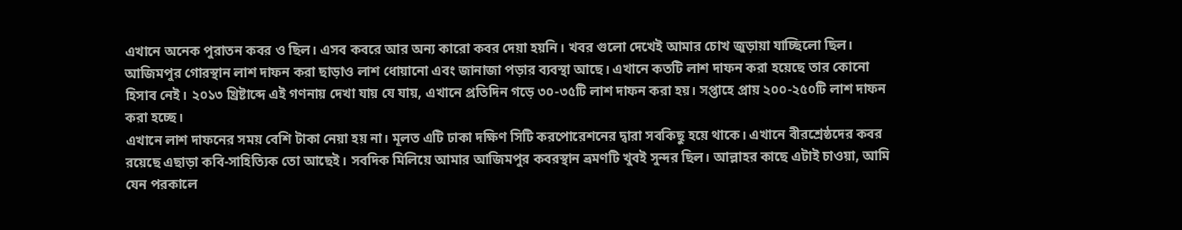এখানে অনেক পুরাতন কবর ও ছিল। এসব কবরে আর অন্য কারো কবর দেয়া হয়নি। খবর গুলো দেখেই আমার চোখ জুড়ায়া যাচ্ছিলো ছিল।
আজিমপুর গোরস্থান লাশ দাফন করা ছাড়াও লাশ ধোয়ানো এবং জানাজা পড়ার ব্যবস্থা আছে। এখানে কতটি লাশ দাফন করা হয়েছে তার কোনো হিসাব নেই। ২০১৩ খ্রিষ্টাব্দে এই গণনায় দেখা যায় যে যায়, এখানে প্রতিদিন গড়ে ৩০-৩৫টি লাশ দাফন করা হয়। সপ্তাহে প্রায় ২০০-২৫০টি লাশ দাফন করা হচ্ছে।
এখানে লাশ দাফনের সময় বেশি টাকা নেয়া হয় না। মূলত এটি ঢাকা দক্ষিণ সিটি করপোরেশনের দ্বারা সবকিছু হয়ে থাকে। এখানে বীরশ্রেষ্ঠদের কবর রয়েছে এছাড়া কবি-সাহিত্যিক তো আছেই। সবদিক মিলিয়ে আমার আজিমপুর কবরস্থান ভ্রমণটি খুবই সুন্দর ছিল। আল্লাহর কাছে এটাই চাওয়া, আমি যেন পরকালে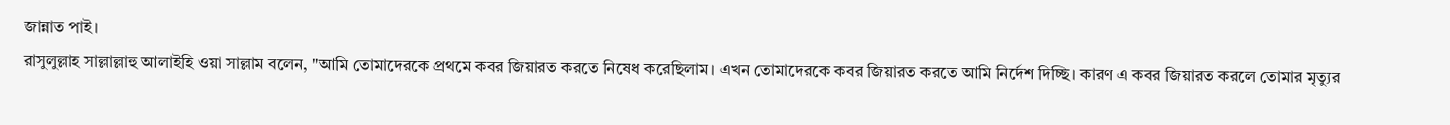জান্নাত পাই।
রাসুলুল্লাহ সাল্লাল্লাহু আলাইহি ওয়া সাল্লাম বলেন, "আমি তোমাদেরকে প্রথমে কবর জিয়ারত করতে নিষেধ করেছিলাম। এখন তোমাদেরকে কবর জিয়ারত করতে আমি নির্দেশ দিচ্ছি। কারণ এ কবর জিয়ারত করলে তোমার মৃত্যুর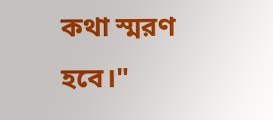কথা স্মরণ হবে।"